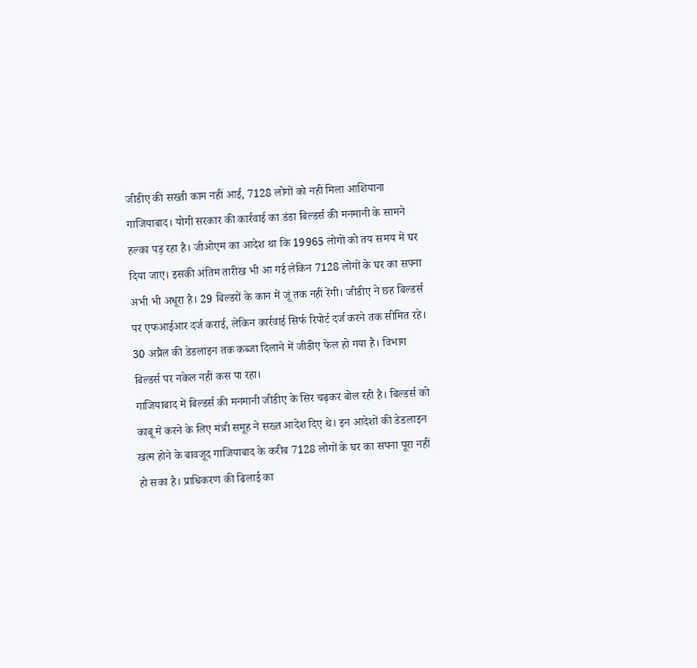जीडीए की सख्ती काम नहीं आई, 7128 लोगों को नहीं मिला आशियाना
गाजियाबाद। योगी सरकार की कार्रवाई का डंडा बिल्डर्स की मनमानी के सामने हल्का पड़ रहा है। जीओएम का आदेश था कि 19965 लोगों को तय समय में घर दिया जाए। इसकी अंतिम तारीख भी आ गई लेकिन 7128 लोगों के घर का सपना अभी भी अधूरा है। 29 बिल्डरों के कान में जूं तक नहीं रेंगी। जीडीए ने छह बिल्डर्स पर एफआईआर दर्ज कराई, लेकिन कार्रवाई सिर्फ रिपोर्ट दर्ज करने तक सीमित रहे। 30 अप्रैल की डेडलाइन तक कब्जा दिलाने में जीडीए फेल हो गया है। विभाग बिल्डर्स पर नकेल नहीं कस पा रहा।
गाजियाबाद में बिल्डर्स की मनमानी जीडीए के सिर चढ़कर बोल रही है। बिल्डर्स को काबू में करने के लिए मंत्री समूह ने सख्त आदेश दिए थे। इन आदेशों की डेडलाइन खत्म होने के बावजूद गाजियाबाद के करीब 7128 लोगों के घर का सपना पूरा नहीं हो सका है। प्राधिकरण की ढिलाई का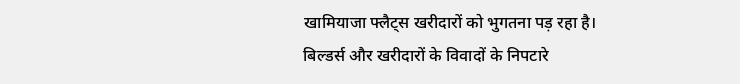खामियाजा फ्लैट्स खरीदारों को भुगतना पड़ रहा है।
बिल्डर्स और खरीदारों के विवादों के निपटारे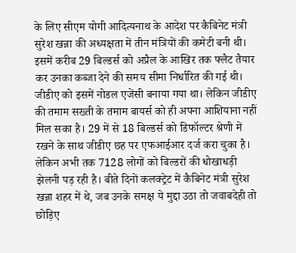के लिए सीएम योगी आदित्यनाथ के आदेश पर कैबिनेट मंत्री सुरेश खन्ना की अध्यक्षता में तीन मंत्रियों की कमेटी बनी थी। इसमें करीब 29 बिल्डर्स को अप्रैल के आखिर तक फ्लैट तैयार कर उनका कब्जा देने की समय सीमा निर्धारित की गई थी। जीडीए को इसमें नोडल एजेंसी बनाया गया था। लेकिन जीडीए की तमाम सख्ती के तमाम बायर्स को ही अपना आशियाना नहीं मिल सका है। 29 में से 18 बिल्डर्स को डिफॉल्टर श्रेणी में रखने के साथ जीडीए छह पर एफआईआर दर्ज करा चुका है। लेकिन अभी तक 7128 लोगों को बिल्डरों की धोखाधड़ी झेलनी पड़ रही है। बीते दिनों कलक्ट्रेट में कैबिनेट मंत्री सुरेश खन्ना शहर में थे, जब उनके समक्ष ये मुद्दा उठा तो जवाबदेही तो छोड़िए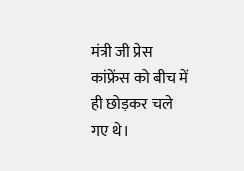मंत्री जी प्रेस कांफ्रेंस को बीच में ही छोड़कर चले गए थे।